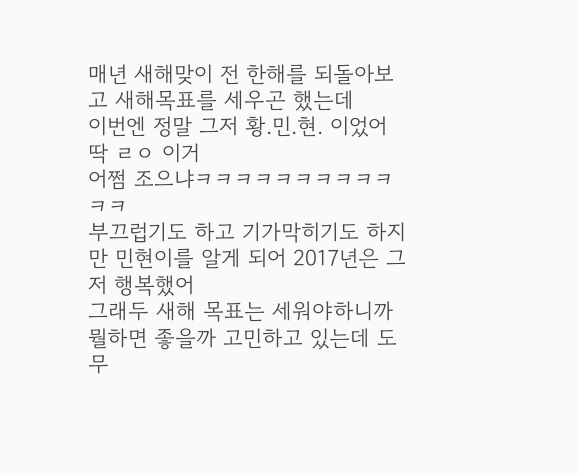매년 새해맞이 전 한해를 되돌아보고 새해목표를 세우곤 했는데
이번엔 정말 그저 황.민.현. 이었어
딱 ㄹㅇ 이거
어쩜 조으냐ㅋㅋㅋㅋㅋㅋㅋㅋㅋㅋㅋㅋ
부끄럽기도 하고 기가막히기도 하지만 민현이를 알게 되어 2017년은 그저 행복했어
그래두 새해 목표는 세워야하니까 뭘하면 좋을까 고민하고 있는데 도무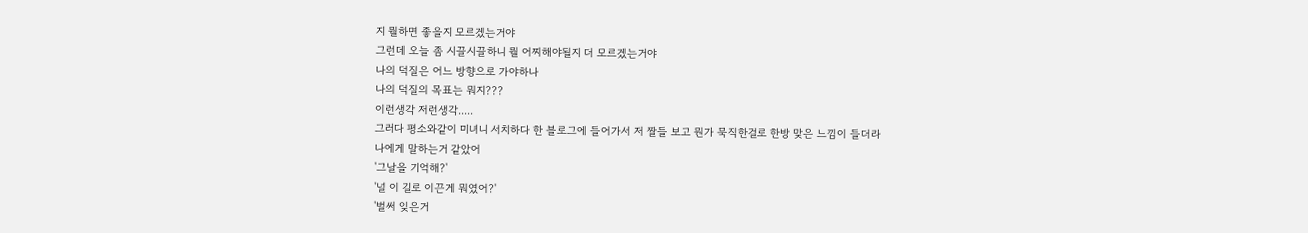지 뭘하면 좋을지 모르겠는거야
그런데 오늘 좀 시끌시끌하니 뭘 어찌해야될지 더 모르겠는거야
나의 덕질은 어느 방향으로 가야하나
나의 덕질의 목표는 뭐지???
이런생각 저런생각.....
그러다 평소와같이 미녀니 서치하다 한 블로그에 들어가서 저 짤들 보고 뭔가 묵직한걸로 한방 맞은 느낌이 들더라
나에게 말하는거 같았어
'그날을 기억해?'
'널 이 길로 이끈게 뭐였어?'
'벌써 잊은거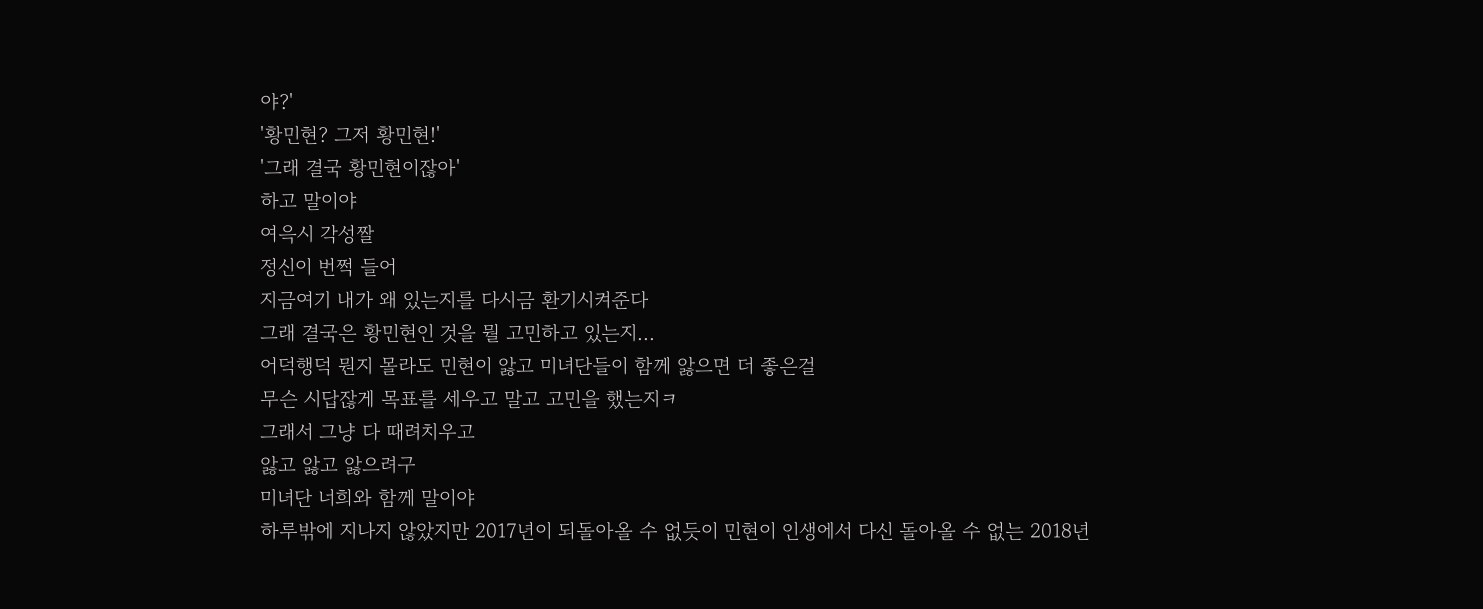야?'
'황민현? 그저 황민현!'
'그래 결국 황민현이잖아'
하고 말이야
여윽시 각성짤
정신이 번쩍 들어
지금여기 내가 왜 있는지를 다시금 환기시켜준다
그래 결국은 황민현인 것을 뭘 고민하고 있는지...
어덕행덕 뭔지 몰라도 민현이 앓고 미녀단들이 함께 앓으면 더 좋은걸
무슨 시답잖게 목표를 세우고 말고 고민을 했는지ㅋ
그래서 그냥 다 때려치우고
앓고 앓고 앓으려구
미녀단 너희와 함께 말이야
하루밖에 지나지 않았지만 2017년이 되돌아올 수 없듯이 민현이 인생에서 다신 돌아올 수 없는 2018년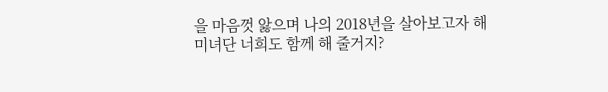을 마음껏 앓으며 나의 2018년을 살아보고자 해
미녀단 너희도 함께 해 줄거지?